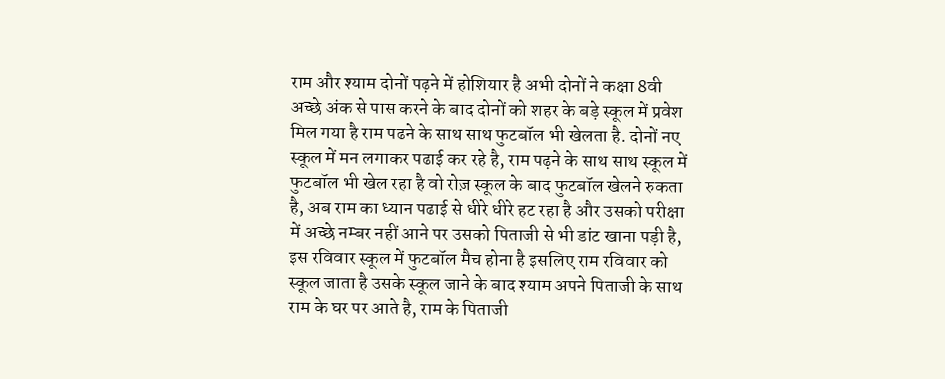राम और श्याम दोनों पढ़ने में होशियार है अभी दोनों ने कक्षा 8वी अच्छे अंक से पास करने के बाद दोनों को शहर के बड़े स्कूल में प्रवेश मिल गया है राम पढने के साथ साथ फुटबॉल भी खेलता है. दोनों नए स्कूल में मन लगाकर पढाई कर रहे है, राम पढ़ने के साथ साथ स्कूल में फुटबॉल भी खेल रहा है वो रोज़ स्कूल के बाद फुटबॉल खेलने रुकता है, अब राम का ध्यान पढाई से धीरे धीरे हट रहा है और उसको परीक्षा में अच्छे नम्बर नहीं आने पर उसको पिताजी से भी डांट खाना पड़ी है, इस रविवार स्कूल में फुटबॉल मैच होना है इसलिए राम रविवार को स्कूल जाता है उसके स्कूल जाने के बाद श्याम अपने पिताजी के साथ राम के घर पर आते है, राम के पिताजी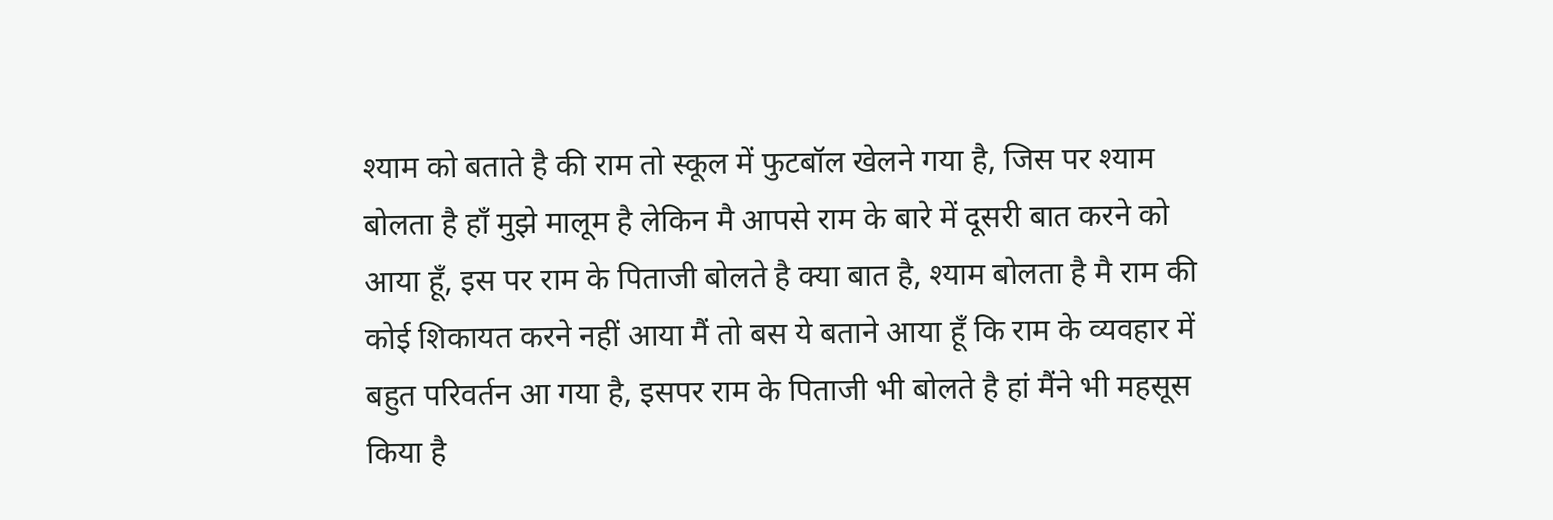श्याम को बताते है की राम तो स्कूल में फुटबॉल खेलने गया है, जिस पर श्याम बोलता है हाँ मुझे मालूम है लेकिन मै आपसे राम के बारे में दूसरी बात करने को आया हूँ, इस पर राम के पिताजी बोलते है क्या बात है, श्याम बोलता है मै राम की कोई शिकायत करने नहीं आया मैं तो बस ये बताने आया हूँ कि राम के व्यवहार में बहुत परिवर्तन आ गया है, इसपर राम के पिताजी भी बोलते है हां मैंने भी महसूस किया है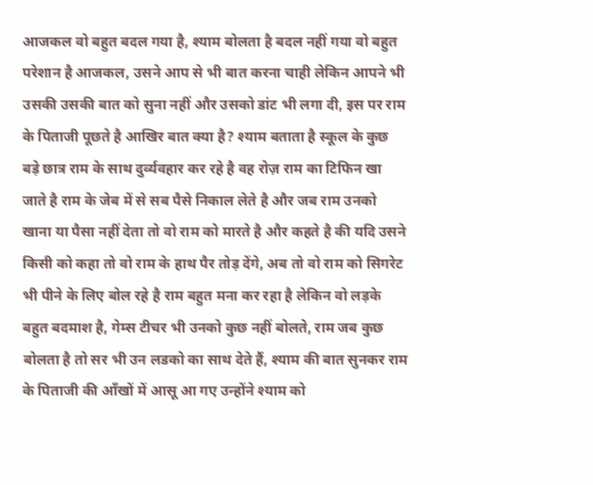आजकल वो बहुत बदल गया है, श्याम बोलता है बदल नहीं गया वो बहुत परेशान है आजकल, उसने आप से भी बात करना चाही लेकिन आपने भी उसकी उसकी बात को सुना नहीं और उसको डांट भी लगा दी, इस पर राम के पिताजी पूछते है आखिर बात क्या है? श्याम बताता है स्कूल के कुछ बड़े छात्र राम के साथ दुर्व्यवहार कर रहे है वह रोज़ राम का टिफिन खा जाते है राम के जेब में से सब पैसे निकाल लेते है और जब राम उनको खाना या पैसा नहीं देता तो वो राम को मारते है और कहते है की यदि उसने किसी को कहा तो वो राम के हाथ पैर तोड़ देंगे, अब तो वो राम को सिगरेट भी पीने के लिए बोल रहे है राम बहुत मना कर रहा है लेकिन वो लड़के बहुत बदमाश है, गेम्स टीचर भी उनको कुछ नहीं बोलते, राम जब कुछ बोलता है तो सर भी उन लडको का साथ देते हैं, श्याम की बात सुनकर राम के पिताजी की आँखों में आसू आ गए उन्होंने श्याम को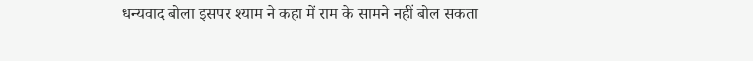धन्यवाद बोला इसपर श्याम ने कहा में राम के सामने नहीं बोल सकता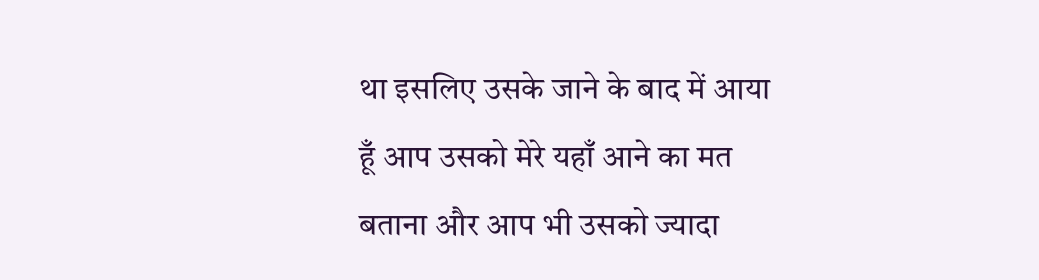था इसलिए उसके जाने के बाद में आया हूँ आप उसको मेरे यहाँ आने का मत बताना और आप भी उसको ज्यादा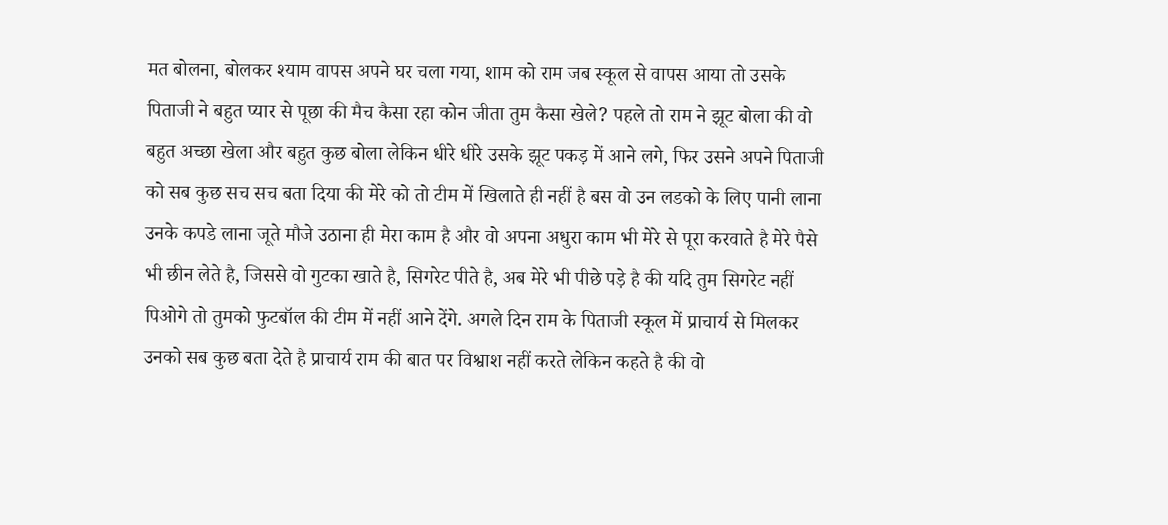मत बोलना, बोलकर श्याम वापस अपने घर चला गया, शाम को राम जब स्कूल से वापस आया तो उसके पिताजी ने बहुत प्यार से पूछा की मैच कैसा रहा कोन जीता तुम कैसा खेले? पहले तो राम ने झूट बोला की वो बहुत अच्छा खेला और बहुत कुछ बोला लेकिन धीरे धीरे उसके झूट पकड़ में आने लगे, फिर उसने अपने पिताजी को सब कुछ सच सच बता दिया की मेरे को तो टीम में खिलाते ही नहीं है बस वो उन लडको के लिए पानी लाना उनके कपडे लाना जूते मौजे उठाना ही मेरा काम है और वो अपना अधुरा काम भी मेरे से पूरा करवाते है मेरे पैसे भी छीन लेते है, जिससे वो गुटका खाते है, सिगरेट पीते है, अब मेरे भी पीछे पड़े है की यदि तुम सिगरेट नहीं पिओगे तो तुमको फुटबॉल की टीम में नहीं आने देंगे. अगले दिन राम के पिताजी स्कूल में प्राचार्य से मिलकर उनको सब कुछ बता देते है प्राचार्य राम की बात पर विश्वाश नहीं करते लेकिन कहते है की वो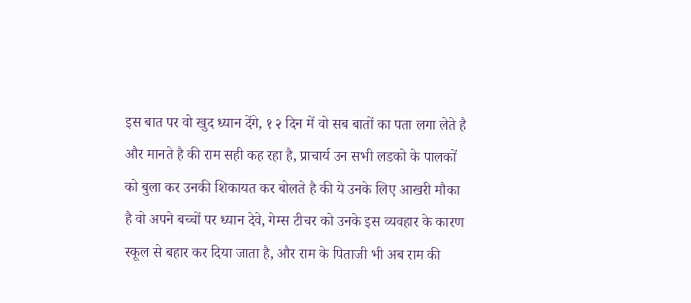इस बात पर वो खुद ध्यान देंगे, १ २ दिन में वो सब बातों का पता लगा लेते है और मानते है की राम सही कह रहा है, प्राचार्य उन सभी लडको के पालकों को बुला कर उनकी शिकायत कर बोलते है की ये उनके लिए आखरी मौका है वो अपने बच्चों पर ध्यान देवे, गेम्स टीचर को उनके इस व्यवहार के कारण स्कूल से बहार कर दिया जाता है, और राम के पिताजी भी अब राम की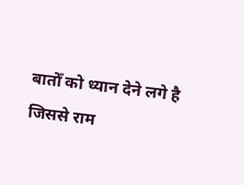बातोँ को ध्यान देने लगे है जिससे राम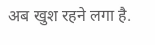अब खुश रहने लगा है.